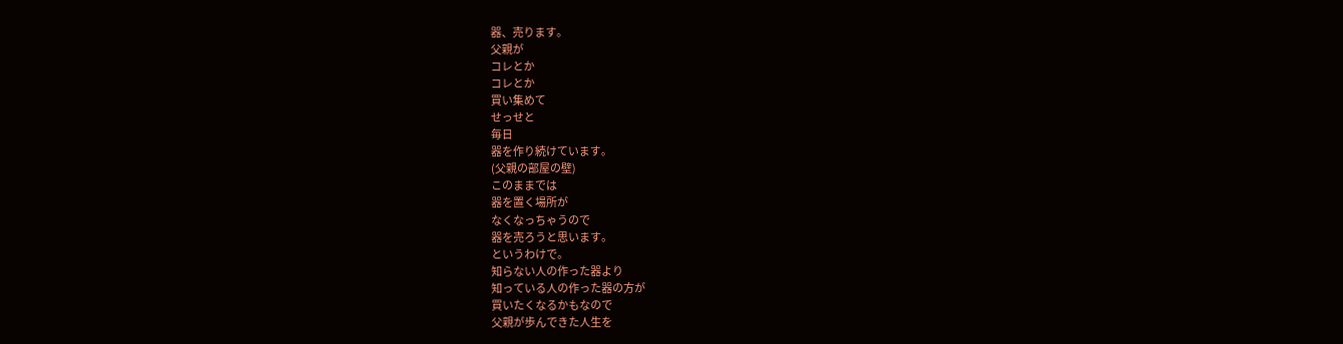器、売ります。
父親が
コレとか
コレとか
買い集めて
せっせと
毎日
器を作り続けています。
(父親の部屋の壁)
このままでは
器を置く場所が
なくなっちゃうので
器を売ろうと思います。
というわけで。
知らない人の作った器より
知っている人の作った器の方が
買いたくなるかもなので
父親が歩んできた人生を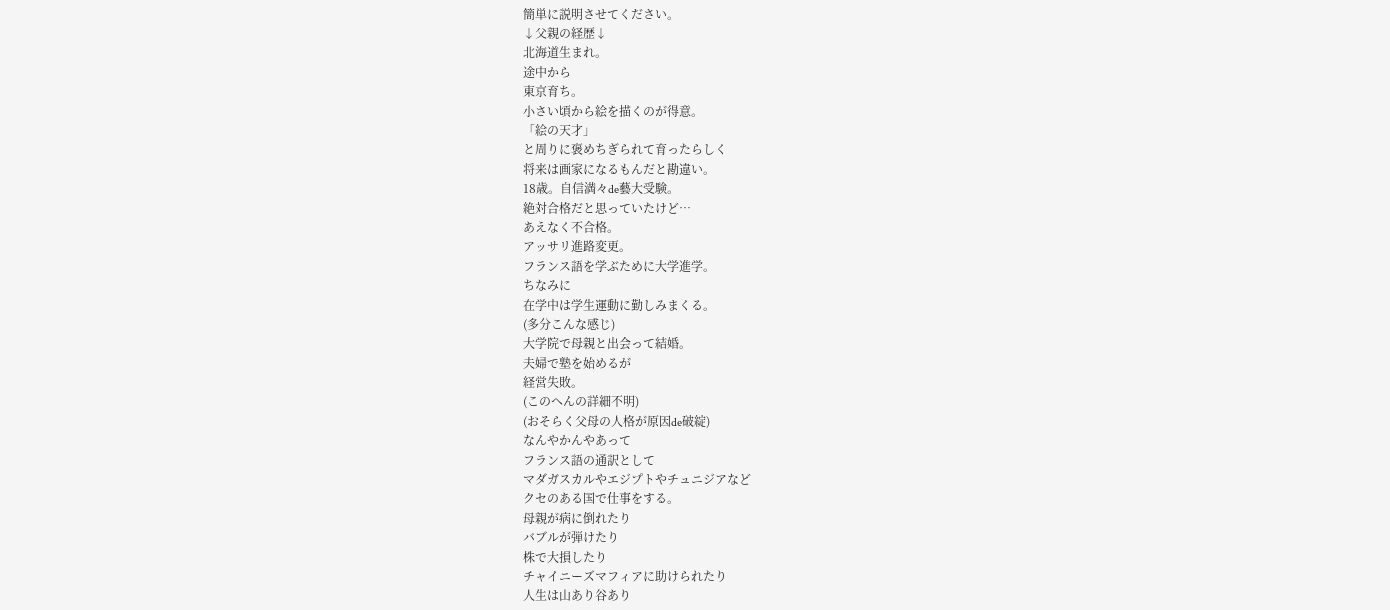簡単に説明させてください。
↓父親の経歴↓
北海道生まれ。
途中から
東京育ち。
小さい頃から絵を描くのが得意。
「絵の天才」
と周りに褒めちぎられて育ったらしく
将来は画家になるもんだと勘違い。
18歳。自信満々de藝大受験。
絶対合格だと思っていたけど…
あえなく不合格。
アッサリ進路変更。
フランス語を学ぶために大学進学。
ちなみに
在学中は学生運動に勤しみまくる。
(多分こんな感じ)
大学院で母親と出会って結婚。
夫婦で塾を始めるが
経営失敗。
(このへんの詳細不明)
(おそらく父母の人格が原因de破綻)
なんやかんやあって
フランス語の通訳として
マダガスカルやエジプトやチュニジアなど
クセのある国で仕事をする。
母親が病に倒れたり
バブルが弾けたり
株で大損したり
チャイニーズマフィアに助けられたり
人生は山あり谷あり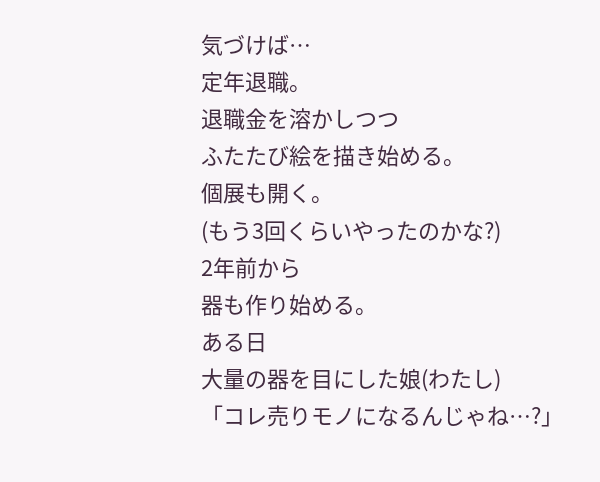気づけば…
定年退職。
退職金を溶かしつつ
ふたたび絵を描き始める。
個展も開く。
(もう3回くらいやったのかな?)
2年前から
器も作り始める。
ある日
大量の器を目にした娘(わたし)
「コレ売りモノになるんじゃね…?」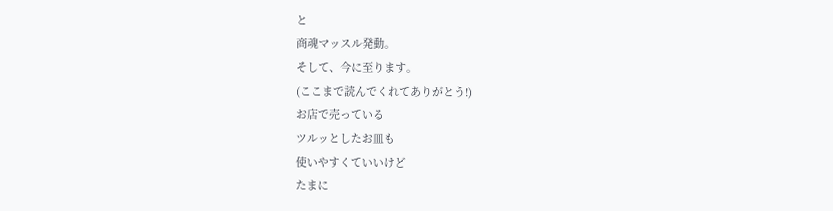と
商魂マッスル発動。
そして、今に至ります。
(ここまで読んでくれてありがとう!)
お店で売っている
ツルッとしたお皿も
使いやすくていいけど
たまに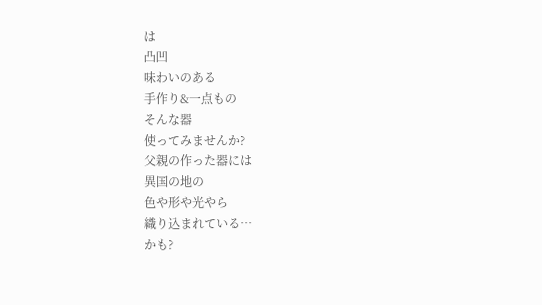は
凸凹
味わいのある
手作り&一点もの
そんな器
使ってみませんか?
父親の作った器には
異国の地の
色や形や光やら
織り込まれている…
かも?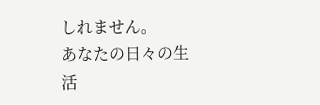しれません。
あなたの日々の生活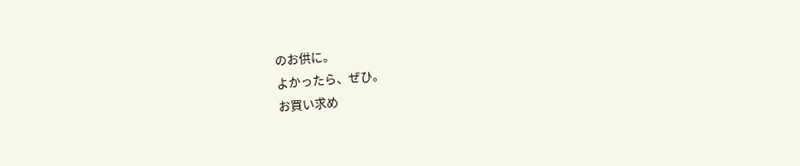のお供に。
よかったら、ぜひ。
お買い求め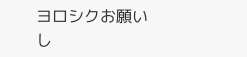ヨロシクお願いし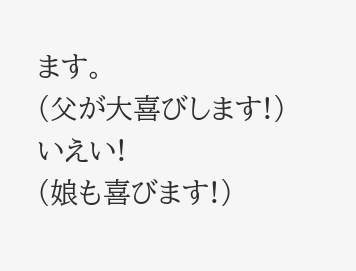ます。
(父が大喜びします!)
いえい!
(娘も喜びます!)